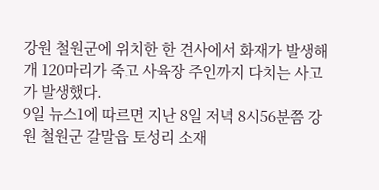강원 철원군에 위치한 한 견사에서 화재가 발생해 개 120마리가 죽고 사육장 주인까지 다치는 사고가 발생했다.
9일 뉴스1에 따르면 지난 8일 저녁 8시56분쯤 강원 철원군 갈말읍 토성리 소재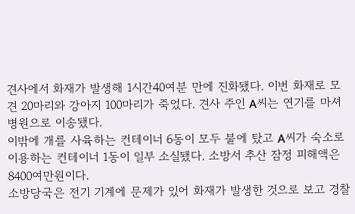견사에서 화재가 발생해 1시간40여분 만에 진화됐다. 이번 화재로 모견 20마리와 강아지 100마리가 죽었다. 견사 주인 A씨는 연기를 마셔 병원으로 이송됐다.
이밖에 개를 사육하는 컨테이너 6동이 모두 불에 탔고 A씨가 숙소로 이용하는 컨테이너 1동이 일부 소실됐다. 소방서 추산 잠정 피해액은 8400여만원이다.
소방당국은 전기 기계에 문제가 있어 화재가 발생한 것으로 보고 경찰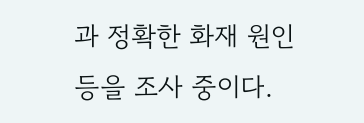과 정확한 화재 원인 등을 조사 중이다.